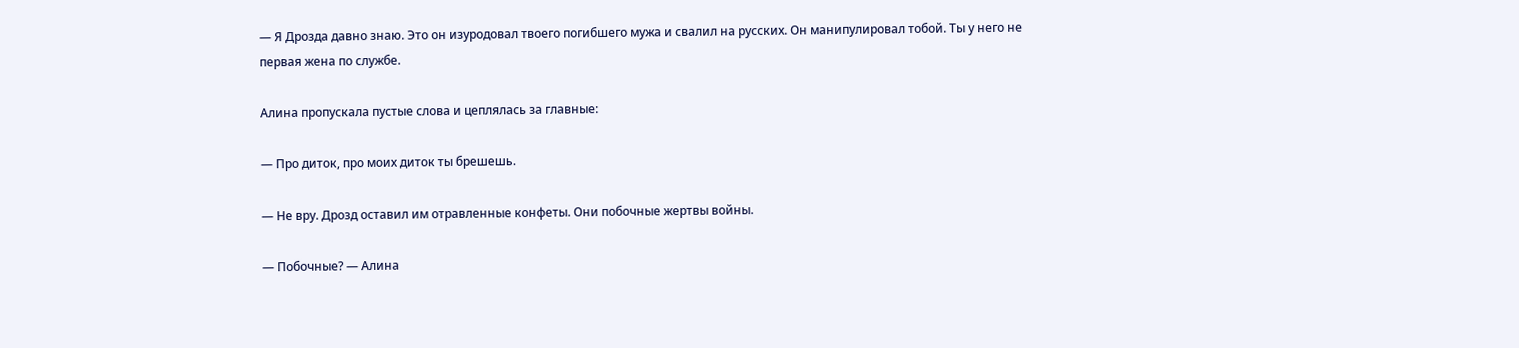— Я Дрозда давно знаю. Это он изуродовал твоего погибшего мужа и свалил на русских. Он манипулировал тобой. Ты у него не первая жена по службе.

Алина пропускала пустые слова и цеплялась за главные:

— Про диток, про моих диток ты брешешь.

— Не вру. Дрозд оставил им отравленные конфеты. Они побочные жертвы войны.

— Побочные? — Алина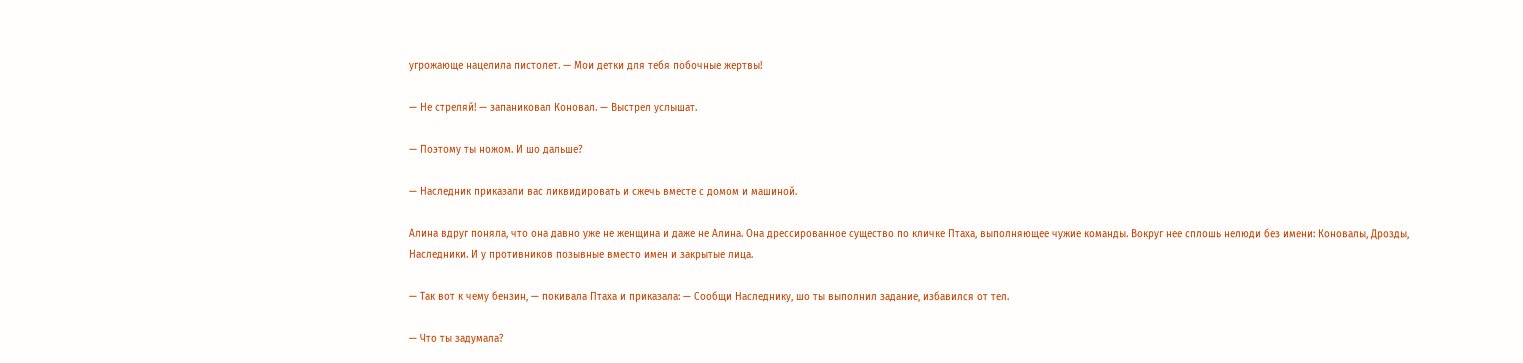угрожающе нацелила пистолет. — Мои детки для тебя побочные жертвы!

— Не стреляй! — запаниковал Коновал. — Выстрел услышат.

— Поэтому ты ножом. И шо дальше?

— Наследник приказали вас ликвидировать и сжечь вместе с домом и машиной.

Алина вдруг поняла, что она давно уже не женщина и даже не Алина. Она дрессированное существо по кличке Птаха, выполняющее чужие команды. Вокруг нее сплошь нелюди без имени: Коновалы, Дрозды, Наследники. И у противников позывные вместо имен и закрытые лица.

— Так вот к чему бензин, — покивала Птаха и приказала: — Сообщи Наследнику, шо ты выполнил задание, избавился от тел.

— Что ты задумала?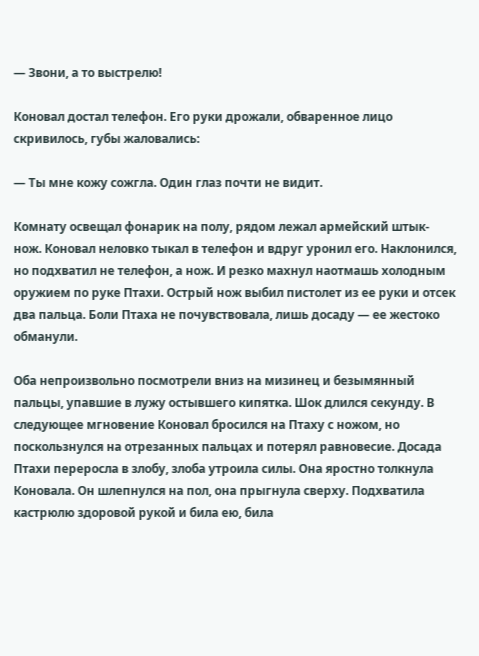— Звони, а то выстрелю!

Коновал достал телефон. Его руки дрожали, обваренное лицо скривилось, губы жаловались:

— Ты мне кожу сожгла. Один глаз почти не видит.

Комнату освещал фонарик на полу, рядом лежал армейский штык-нож. Коновал неловко тыкал в телефон и вдруг уронил его. Наклонился, но подхватил не телефон, а нож. И резко махнул наотмашь холодным оружием по руке Птахи. Острый нож выбил пистолет из ее руки и отсек два пальца. Боли Птаха не почувствовала, лишь досаду — ее жестоко обманули.

Оба непроизвольно посмотрели вниз на мизинец и безымянный пальцы, упавшие в лужу остывшего кипятка. Шок длился секунду. В следующее мгновение Коновал бросился на Птаху с ножом, но поскользнулся на отрезанных пальцах и потерял равновесие. Досада Птахи переросла в злобу, злоба утроила силы. Она яростно толкнула Коновала. Он шлепнулся на пол, она прыгнула сверху. Подхватила кастрюлю здоровой рукой и била ею, била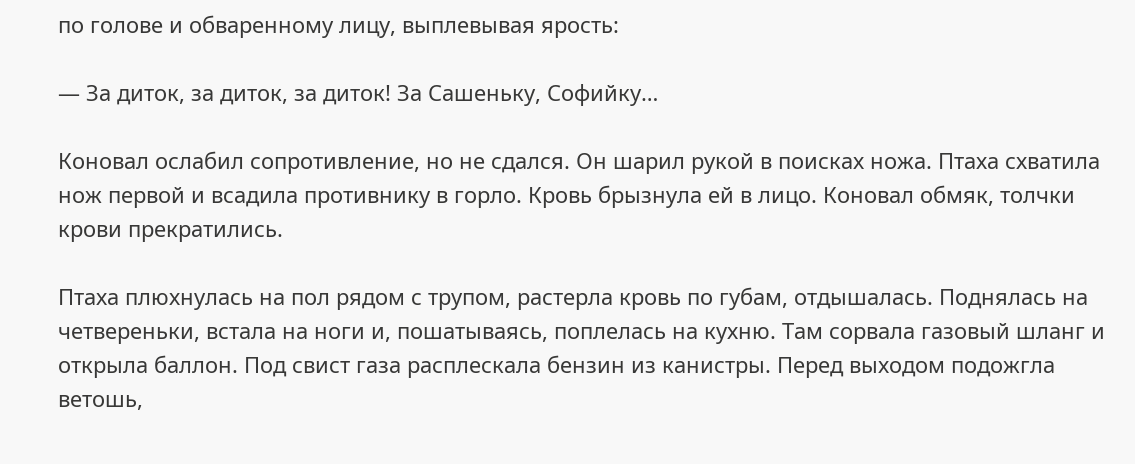по голове и обваренному лицу, выплевывая ярость:

— За диток, за диток, за диток! За Сашеньку, Софийку…

Коновал ослабил сопротивление, но не сдался. Он шарил рукой в поисках ножа. Птаха схватила нож первой и всадила противнику в горло. Кровь брызнула ей в лицо. Коновал обмяк, толчки крови прекратились.

Птаха плюхнулась на пол рядом с трупом, растерла кровь по губам, отдышалась. Поднялась на четвереньки, встала на ноги и, пошатываясь, поплелась на кухню. Там сорвала газовый шланг и открыла баллон. Под свист газа расплескала бензин из канистры. Перед выходом подожгла ветошь,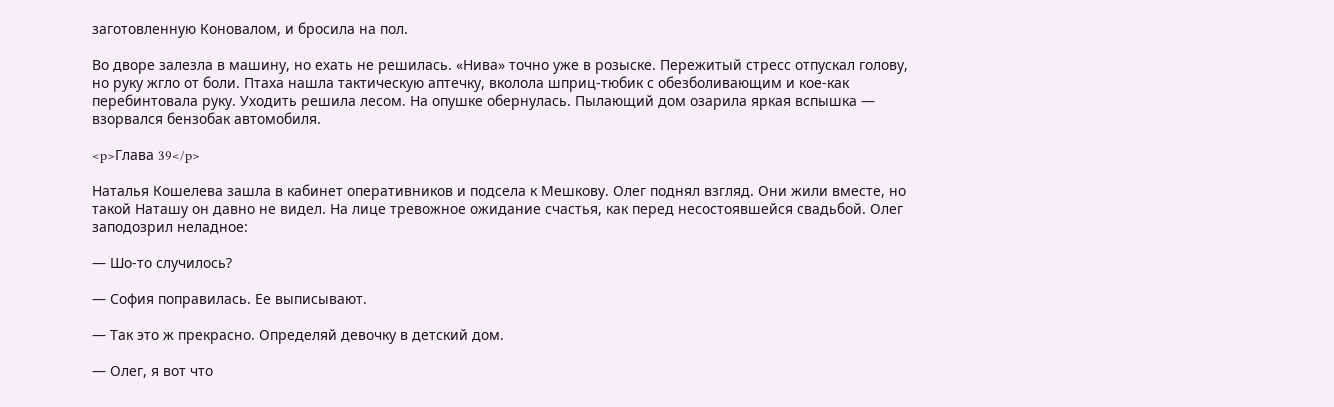заготовленную Коновалом, и бросила на пол.

Во дворе залезла в машину, но ехать не решилась. «Нива» точно уже в розыске. Пережитый стресс отпускал голову, но руку жгло от боли. Птаха нашла тактическую аптечку, вколола шприц-тюбик с обезболивающим и кое-как перебинтовала руку. Уходить решила лесом. На опушке обернулась. Пылающий дом озарила яркая вспышка — взорвался бензобак автомобиля.

<p>Глава 39</p>

Наталья Кошелева зашла в кабинет оперативников и подсела к Мешкову. Олег поднял взгляд. Они жили вместе, но такой Наташу он давно не видел. На лице тревожное ожидание счастья, как перед несостоявшейся свадьбой. Олег заподозрил неладное:

— Шо-то случилось?

— София поправилась. Ее выписывают.

— Так это ж прекрасно. Определяй девочку в детский дом.

— Олег, я вот что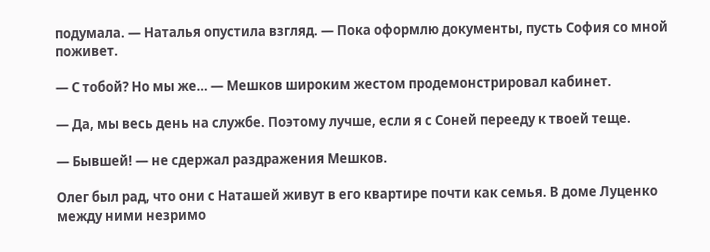подумала. — Наталья опустила взгляд. — Пока оформлю документы, пусть София со мной поживет.

— С тобой? Но мы же… — Мешков широким жестом продемонстрировал кабинет.

— Да, мы весь день на службе. Поэтому лучше, если я с Соней перееду к твоей теще.

— Бывшей! — не сдержал раздражения Мешков.

Олег был рад, что они с Наташей живут в его квартире почти как семья. В доме Луценко между ними незримо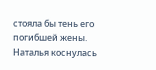стояла бы тень его погибшей жены. Наталья коснулась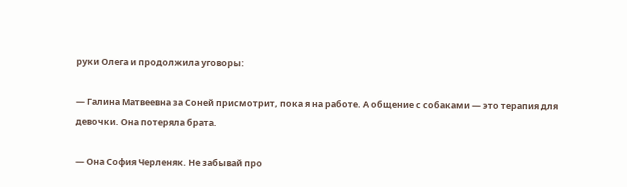руки Олега и продолжила уговоры:

— Галина Матвеевна за Соней присмотрит, пока я на работе. А общение с собаками — это терапия для девочки. Она потеряла брата.

— Она София Черленяк. Не забывай про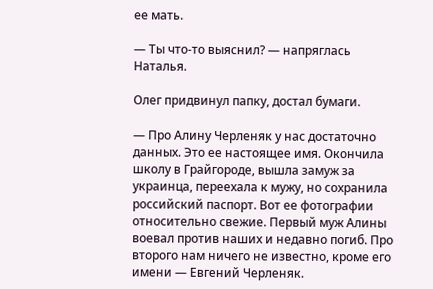ее мать.

— Ты что-то выяснил? — напряглась Наталья.

Олег придвинул папку, достал бумаги.

— Про Алину Черленяк у нас достаточно данных. Это ее настоящее имя. Окончила школу в Грайгороде, вышла замуж за украинца, переехала к мужу, но сохранила российский паспорт. Вот ее фотографии относительно свежие. Первый муж Алины воевал против наших и недавно погиб. Про второго нам ничего не известно, кроме его имени — Евгений Черленяк.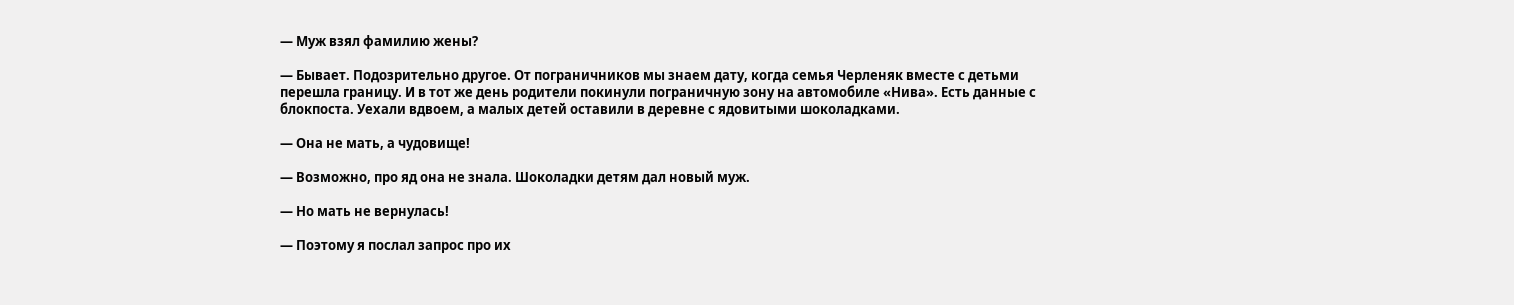— Муж взял фамилию жены?

— Бывает. Подозрительно другое. От пограничников мы знаем дату, когда семья Черленяк вместе с детьми перешла границу. И в тот же день родители покинули пограничную зону на автомобиле «Нива». Есть данные с блокпоста. Уехали вдвоем, а малых детей оставили в деревне с ядовитыми шоколадками.

— Она не мать, а чудовище!

— Возможно, про яд она не знала. Шоколадки детям дал новый муж.

— Но мать не вернулась!

— Поэтому я послал запрос про их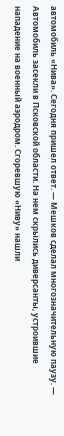автомобиль «Нива». Сегодня пришел ответ. — Мешков сделал многозначительную паузу. — Автомобиль засекли в Псковской области. На нем скрылись диверсанты, устроившие нападение на военный аэродром. Сгоревшую «Ниву» нашли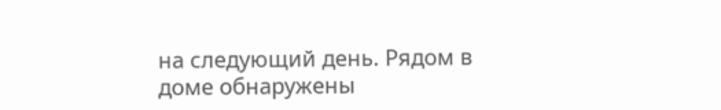на следующий день. Рядом в доме обнаружены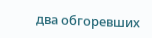два обгоревших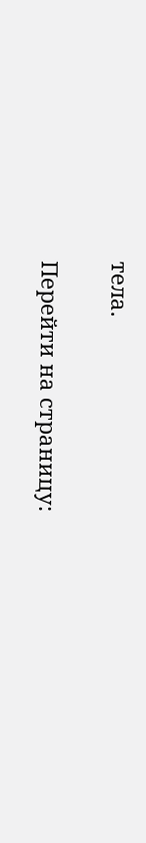тела.

Перейти на страницу: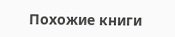Похожие книги